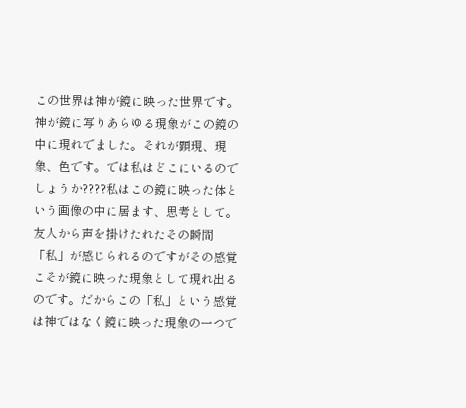この世界は神が鏡に映った世界です。神が鏡に写りあらゆる現象がこの鏡の中に現れでました。それが顕現、現象、色です。では私はどこにいるのでしょうか????私はこの鏡に映った体という画像の中に居ます、思考として。友人から声を掛けたれたその瞬間「私」が感じられるのですがその感覚こそが鏡に映った現象として現れ出るのです。だからこの「私」という感覚は神ではなく鏡に映った現象の一つで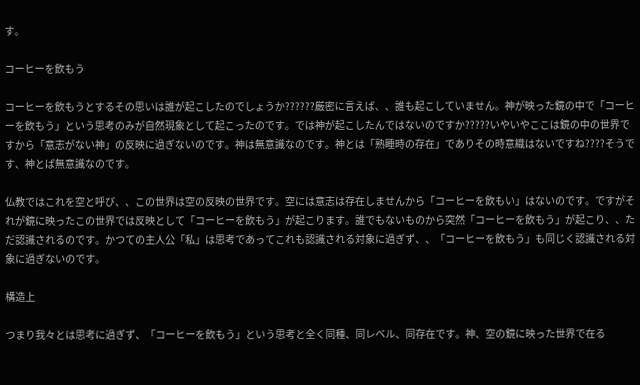す。

コーヒーを飲もう

コーヒーを飲もうとするその思いは誰が起こしたのでしょうか??????厳密に言えば、、誰も起こしていません。神が映った鏡の中で「コーヒーを飲もう」という思考のみが自然現象として起こったのです。では神が起こしたんではないのですか?????いやいやここは鏡の中の世界ですから「意志がない神」の反映に過ぎないのです。神は無意識なのです。神とは「熟睡時の存在」でありその時意織はないですね????そうです、神とば無意識なのです。

仏教ではこれを空と呼び、、この世界は空の反映の世界です。空には意志は存在しませんから「コーヒーを飲もい」はないのです。ですがそれが鏡に映ったこの世界では反映として「コーヒーを飲もう」が起こります。誰でもないものから突然「コーヒーを飲もう」が起こり、、ただ認識されるのです。かつての主人公「私」は思考であってこれも認識される対象に過ぎず、、「コーヒーを飲もう」も同じく認識される対象に過ぎないのです。

構造上

つまり我々とは思考に過ぎず、「コーヒーを飲もう」という思考と全く同種、同レベル、同存在です。神、空の鏡に映った世界で在る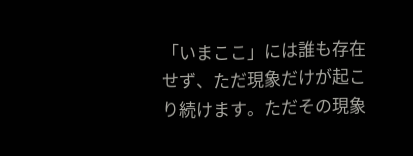「いまここ」には誰も存在せず、ただ現象だけが起こり続けます。ただその現象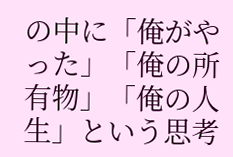の中に「俺がやった」「俺の所有物」「俺の人生」という思考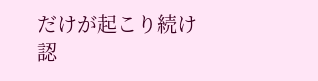だけが起こり続け認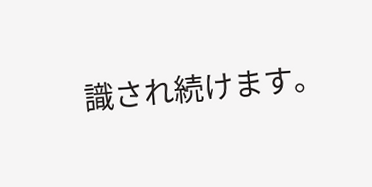識され続けます。